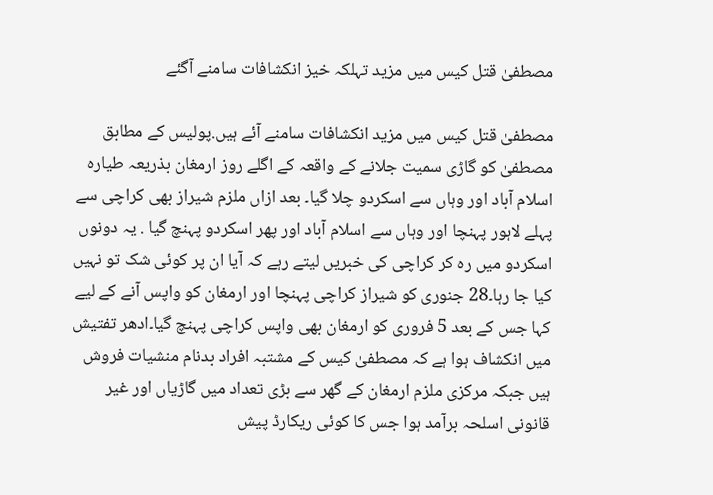مصطفیٰ قتل کیس میں مزید تہلکہ خیز انکشافات سامنے آگئے

مصطفیٰ قتل کیس میں مزید انکشافات سامنے آئے ہیں.پولیس کے مطابق مصطفیٰ کو گاڑی سمیت جلانے کے واقعہ کے اگلے روز ارمغان بذریعہ طیارہ اسلام آباد اور وہاں سے اسکردو چلا گیا۔ بعد ازاں ملزم شیراز بھی کراچی سے پہلے لاہور پہنچا اور وہاں سے اسلام آباد اور پھر اسکردو پہنچ گیا . یہ دونوں اسکردو میں رہ کر کراچی کی خبریں لیتے رہے کہ آیا ان پر کوئی شک تو نہیں کیا جا رہا۔28 جنوری کو شیراز کراچی پہنچا اور ارمغان کو واپس آنے کے لیے کہا جس کے بعد 5 فروری کو ارمغان بھی واپس کراچی پہنچ گیا۔ادھر تفتیش میں انکشاف ہوا ہے کہ مصطفیٰ کیس کے مشتبہ افراد بدنام منشیات فروش ہیں جبکہ مرکزی ملزم ارمغان کے گھر سے بڑی تعداد میں گاڑیاں اور غیر قانونی اسلحہ برآمد ہوا جس کا کوئی ریکارڈ پیش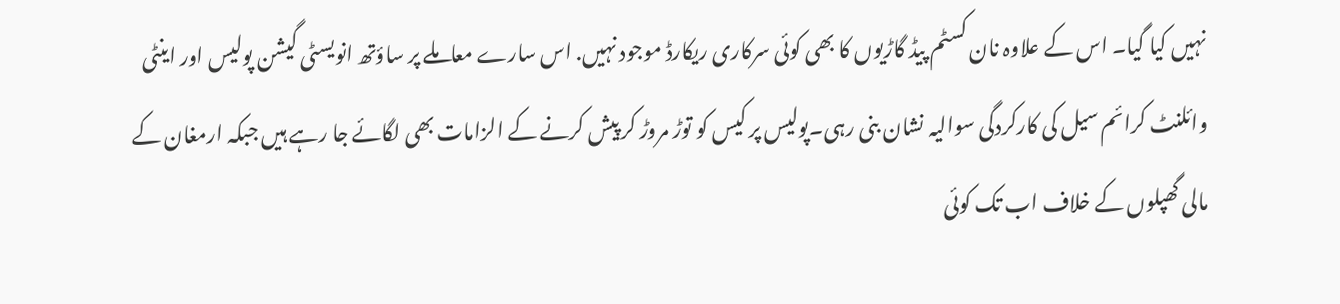نہیں کیا گیا۔ اس کے علاوہ نان کسٹم پیڈ گاڑیوں کا بھی کوئی سرکاری ریکارڈ موجود نہیں. اس سارے معاملے پر ساؤتھ انویسٹی گیشن پولیس اور اینٹی وائلنٹ کرائم سیل کی کارکردگی سوالیہ نشان بنی رہی۔پولیس پر کیس کو توڑ مروڑ کر پیش کرنے کے الزامات بھی لگائے جا رہے ہیں جبکہ ارمغان کے مالی گھپلوں کے خلاف اب تک کوئی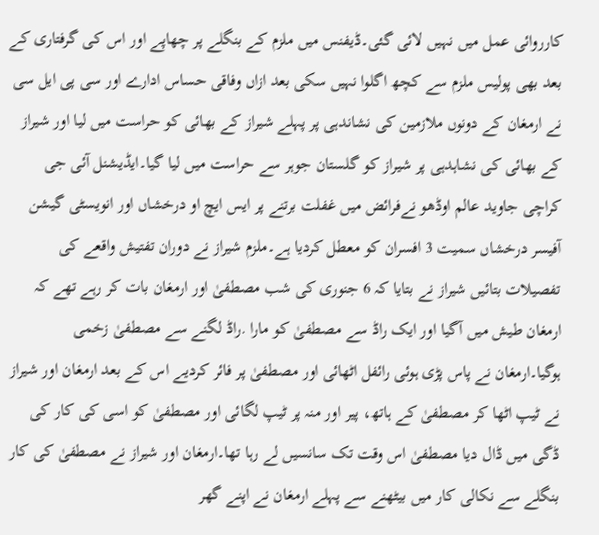کارروائی عمل میں نہیں لائی گئی۔ڈیفنس میں ملزم کے بنگلے پر چھاپے اور اس کی گرفتاری کے بعد بھی پولیس ملزم سے کچھ اگلوا نہیں سکی بعد ازاں وفاقی حساس ادارے اور سی پی ایل سی نے ارمغان کے دونوں ملازمین کی نشاندہی پر پہلے شیراز کے بھائی کو حراست میں لیا اور شیراز کے بھائی کی نشاہدہی پر شیراز کو گلستان جوہر سے حراست میں لیا گیا۔ایڈیشنل آئی جی کراچی جاوید عالم اوڈھو نےفرائض میں غفلت برتنے پر ایس ایچ او درخشاں اور انویسٹی گیشن آفیسر درخشاں سمیت 3 افسران کو معطل کردیا ہے۔ملزم شیراز نے دوران تفتیش واقعے کی تفصیلات بتائیں شیراز نے بتایا کہ 6 جنوری کی شب مصطفیٰ اور ارمغان بات کر رہے تھے کہ ارمغان طیش میں آگیا اور ایک راڈ سے مصطفیٰ کو مارا .راڈ لگنے سے مصطفیٰ زخمی ہوگیا۔ارمغان نے پاس پڑی ہوئی رائفل اٹھائی اور مصطفیٰ پر فائر کردیے اس کے بعد ارمغان اور شیراز نے ٹیپ اٹھا کر مصطفیٰ کے ہاتھ، پیر اور منہ پر ٹیپ لگائی اور مصطفیٰ کو اسی کی کار کی ڈگی میں ڈال دیا مصطفیٰ اس وقت تک سانسیں لے رہا تھا۔ارمغان اور شیراز نے مصطفیٰ کی کار بنگلے سے نکالی کار میں بیٹھنے سے پہلے ارمغان نے اپنے گھر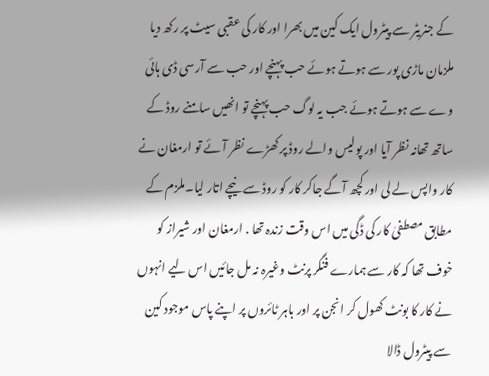کے جنریٹر سے پیٹرول ایک کین میں بھرا اور کار کی عقبی سیٹ پر رکھ دیا ملزمان ماڑی پور سے ہوتے ہوئے حب پہنچے اور حب سے آرسی ڈی ہائی وے سے ہوتے ہوئے جب یہ لوگ حب پہنچے تو انھیں سامنے روڈ کے ساتھ تھانہ نظر آیا اور پولیس والے روڈ پر کھڑے نظر آئے تو ارمغان نے کار واپس لے لی اور کچھ آگے جاکر کار کو روڈ سے نیچے اتار لیا۔ملزم کے مطابق مصطفیٰ کار کی ڈگی میں اس وقت زندہ تھا . ارمغان اور شیراز کو خوف تھا کہ کار سے ہمارے فنگر پرنٹ وغیرہ نہ مل جائیں اس لیے انہوں نے کار کا بونٹ کھول کر انجن پر اور باہر ٹائروں پر اپنے پاس موجود کین سے پیٹرول ڈالا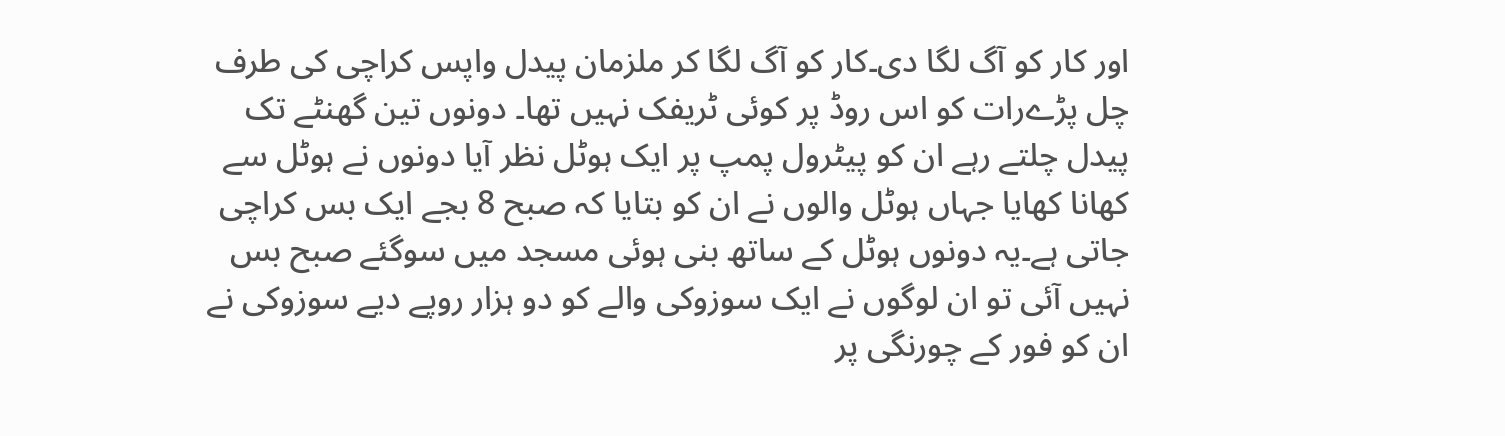اور کار کو آگ لگا دی۔کار کو آگ لگا کر ملزمان پیدل واپس کراچی کی طرف چل پڑےرات کو اس روڈ پر کوئی ٹریفک نہیں تھا۔ دونوں تین گھنٹے تک پیدل چلتے رہے ان کو پیٹرول پمپ پر ایک ہوٹل نظر آیا دونوں نے ہوٹل سے کھانا کھایا جہاں ہوٹل والوں نے ان کو بتایا کہ صبح 8 بجے ایک بس کراچی جاتی ہے۔یہ دونوں ہوٹل کے ساتھ بنی ہوئی مسجد میں سوگئے صبح بس نہیں آئی تو ان لوگوں نے ایک سوزوکی والے کو دو ہزار روپے دیے سوزوکی نے ان کو فور کے چورنگی پر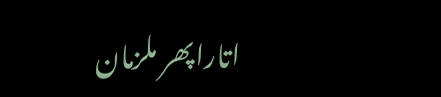اتاراپھر ملزمان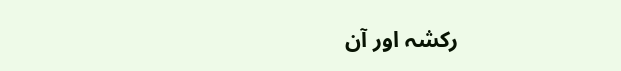رکشہ اور آن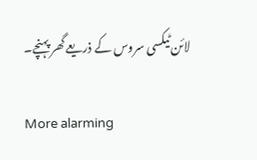لائن ٹیکسی سروس کے ذریعے گھر پہنچے۔

More alarming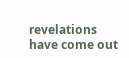revelations have come out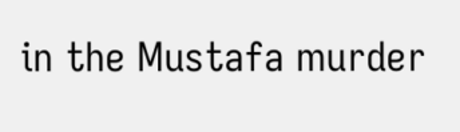in the Mustafa murder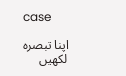case

اپنا تبصرہ لکھیں